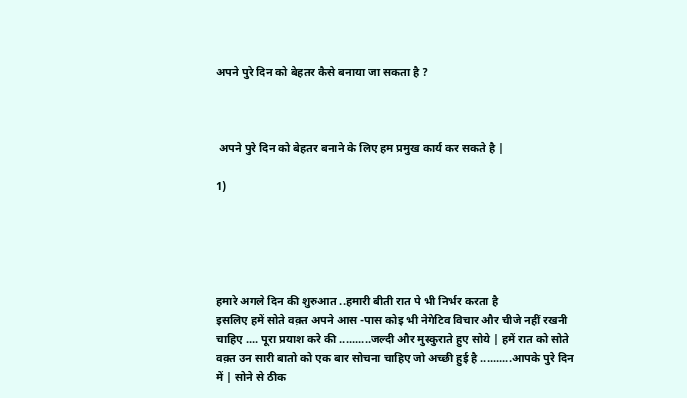अपने पुरे दिन को बेहतर कैसे बनाया जा सकता है ?



 अपने पुरे दिन को बेहतर बनाने के लिए हम प्रमुख कार्य कर सकते है |

1)





हमारे अगले दिन की शुरुआत ..हमारी बीती रात पे भी निर्भर करता है
इसलिए हमें सोते वक़्त अपने आस -पास कोइ भी नेगेटिव विचार और चीजे नहीं रखनी चाहिए .... पूरा प्रयाश करे की ..........जल्दी और मुस्कुराते हुए सोये | हमें रात को सोते वक़्त उन सारी बातो को एक बार सोचना चाहिए जो अच्छी हुई है ..........आपके पुरे दिन में | सोने से ठीक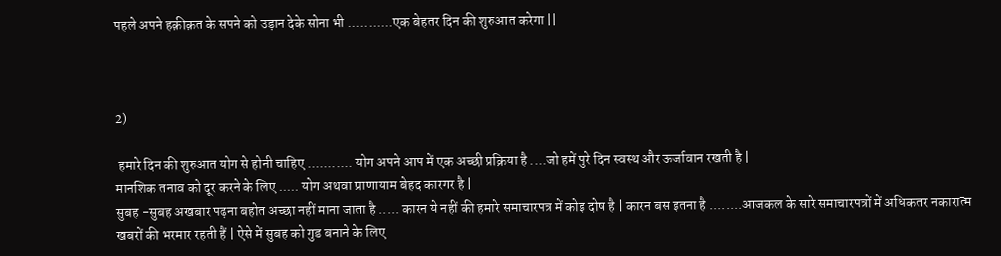पहले अपने हक़ीक़त के सपने को उड़ान देके सोना भी ...........एक बेहतर दिन की शुरुआत करेगा ||



2)

 हमारे दिन की शुरुआत योग से होनी चाहिए ........... योग अपने आप में एक अच्छी प्रक्रिया है ....जो हमें पुरे दिन स्वस्थ और ऊर्जावान रखती है |
मानशिक तनाव को दूर करने के लिए ..... योग अथवा प्राणायाम बेहद कारगर है |
सुबह -सुबह अखबार पढ़ना बहोत अच्छा नहीं माना जाता है ..... कारन ये नहीं की हमारे समाचारपत्र में कोइ दोष है | कारन बस इतना है ........आजकल के सारे समाचारपत्रों में अधिकतर नकारात्म खबरों की भरमार रहती हैं | ऐसे में सुबह को गुड बनाने के लिए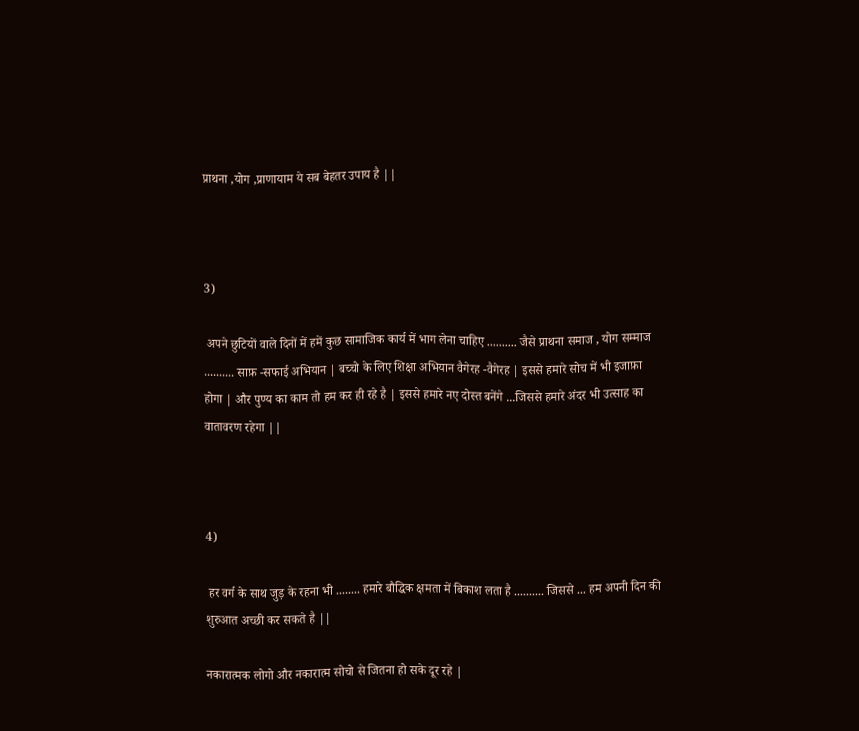प्राथना ,योग ,प्राणायाम ये सब बेहतर उपाय है ||



3)

 अपने छुटियों वाले दिनों में हमें कुछ सामाजिक कार्य में भाग लेना चाहिए .......... जैसे प्राथना समाज , योग सम्माज .......... साफ़ -सफाई अभियान | बच्चो के लिए शिक्षा अभियान वैगेरह -वैगेरह | इससे हमारे सोच में भी इजाफ़ा होगा | और पुण्य का काम तो हम कर ही रहे है | इससे हमारे नए दोस्त बनेंगे ...जिससे हमारे अंदर भी उत्साह का वातावरण रहेगा ||



4)

 हर वर्ग के साथ जुड़ के रहना भी ........ हमारे बौद्धिक क्षमता में बिकाश लता है .......... जिससे ... हम अपनी दिन की शुरुआत अच्छी कर सकते है ||

नकारात्मक लोगो और नकारात्म सोचो से जितना हो सके दूर रहे |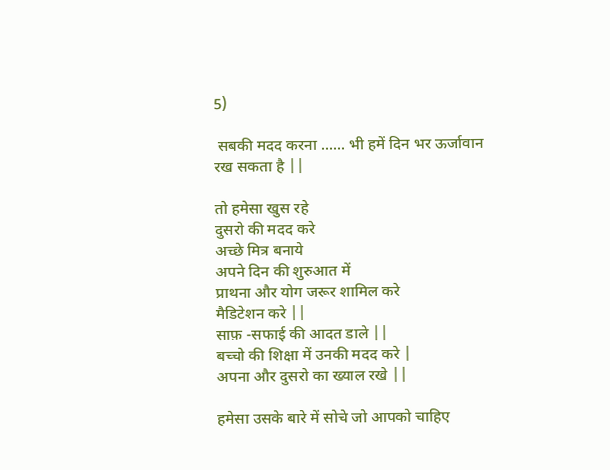5)

 सबकी मदद करना ...... भी हमें दिन भर ऊर्जावान रख सकता है ||

तो हमेसा खुस रहे
दुसरो की मदद करे
अच्छे मित्र बनाये
अपने दिन की शुरुआत में
प्राथना और योग जरूर शामिल करे
मैडिटेशन करे ||
साफ़ -सफाई की आदत डाले ||
बच्चो की शिक्षा में उनकी मदद करे |
अपना और दुसरो का ख्याल रखे ||

हमेसा उसके बारे में सोचे जो आपको चाहिए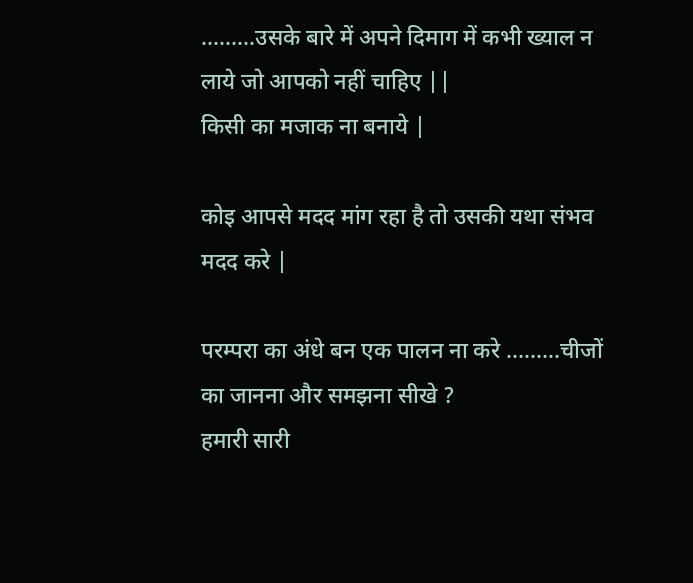.........उसके बारे में अपने दिमाग में कभी ख्याल न लाये जो आपको नहीं चाहिए ||
किसी का मजाक ना बनाये |

कोइ आपसे मदद मांग रहा है तो उसकी यथा संभव मदद करे |

परम्परा का अंधे बन एक पालन ना करे .........चीजों का जानना और समझना सीखे ?
हमारी सारी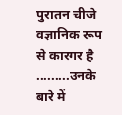पुरातन चीजे वज्ञानिक रूप से कारगर है .........उनके बारे में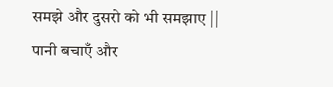समझे और दुसरो को भी समझाए ||
पानी बचाएँ और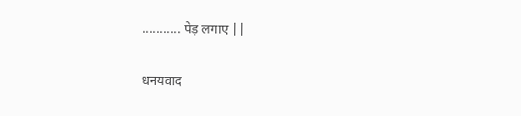........... पेड़ लगाए ||

धनयवाद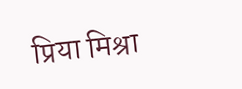प्रिया मिश्रा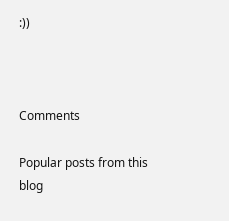:))



Comments

Popular posts from this blog